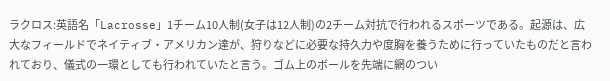ラクロス:英語名「Lacrosse」1チーム10人制(女子は12人制)の2チーム対抗で行われるスポーツである。起源は、広大なフィールドでネイティブ・アメリカン達が、狩りなどに必要な持久力や度胸を養うために行っていたものだと言われており、儀式の一環としても行われていたと言う。ゴム上のボールを先端に網のつい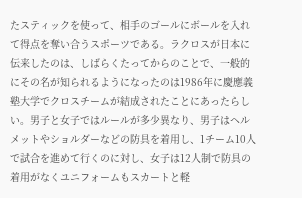たスティックを使って、相手のゴールにボールを入れて得点を奪い合うスポーツである。ラクロスが日本に伝来したのは、しばらくたってからのことで、一般的にその名が知られるようになったのは1986年に慶應義塾大学でクロスチームが結成されたことにあったらしい。男子と女子ではルールが多少異なり、男子はヘルメットやショルダーなどの防具を着用し、1チーム10人で試合を進めて行くのに対し、女子は12人制で防具の着用がなくユニフォームもスカートと軽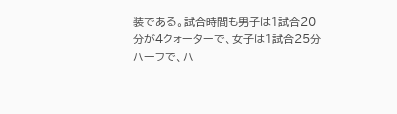装である。試合時間も男子は1試合20分が4クォーターで、女子は1試合25分ハーフで、ハ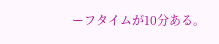ーフタイムが10分ある。